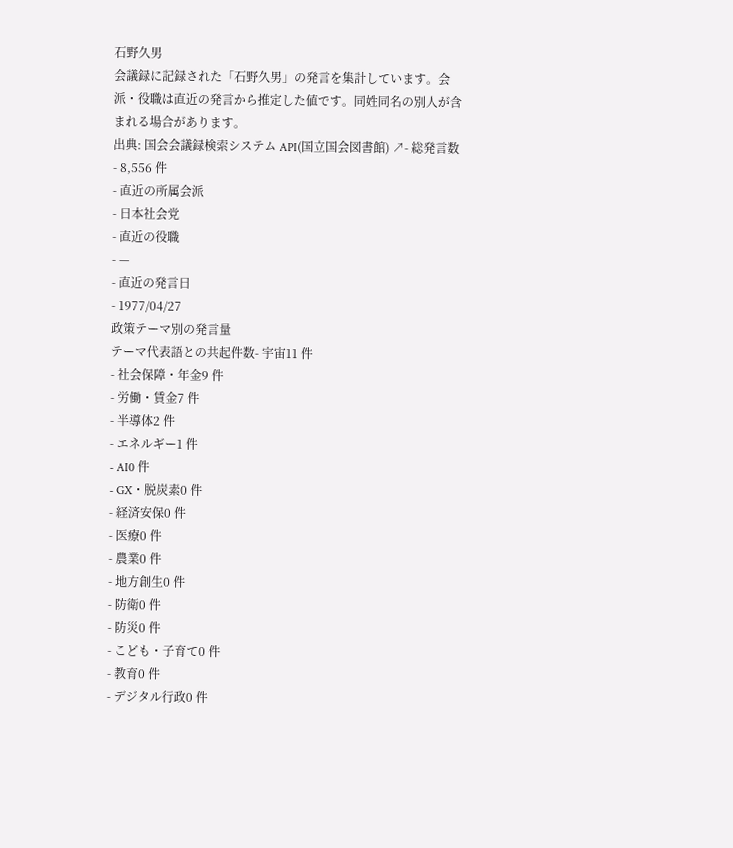石野久男
会議録に記録された「石野久男」の発言を集計しています。会派・役職は直近の発言から推定した値です。同姓同名の別人が含まれる場合があります。
出典: 国会会議録検索システム API(国立国会図書館) ↗- 総発言数
- 8,556 件
- 直近の所属会派
- 日本社会党
- 直近の役職
- —
- 直近の発言日
- 1977/04/27
政策テーマ別の発言量
テーマ代表語との共起件数- 宇宙11 件
- 社会保障・年金9 件
- 労働・賃金7 件
- 半導体2 件
- エネルギー1 件
- AI0 件
- GX・脱炭素0 件
- 経済安保0 件
- 医療0 件
- 農業0 件
- 地方創生0 件
- 防衛0 件
- 防災0 件
- こども・子育て0 件
- 教育0 件
- デジタル行政0 件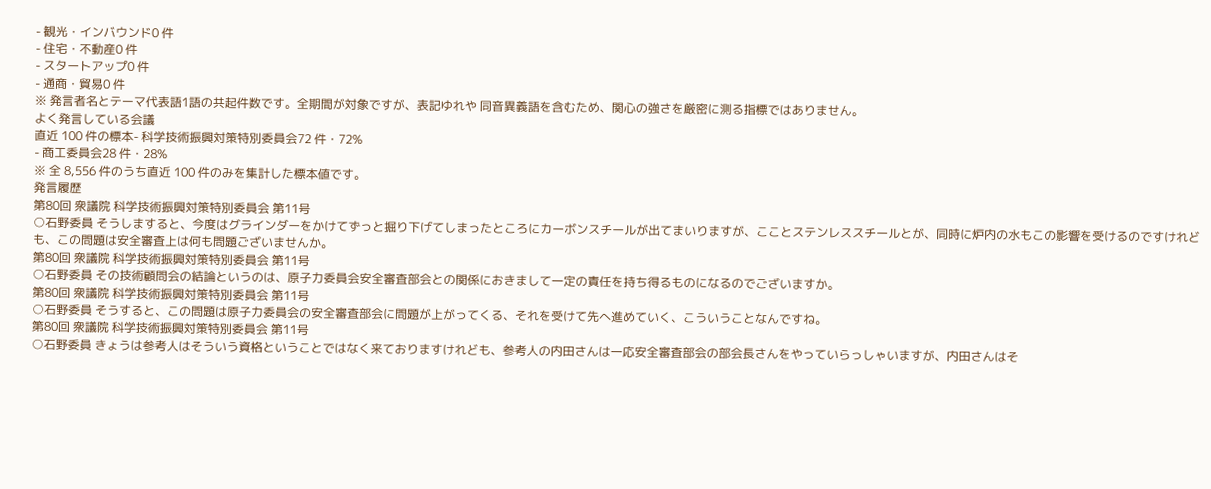- 観光・インバウンド0 件
- 住宅・不動産0 件
- スタートアップ0 件
- 通商・貿易0 件
※ 発言者名とテーマ代表語1語の共起件数です。全期間が対象ですが、表記ゆれや 同音異義語を含むため、関心の強さを厳密に測る指標ではありません。
よく発言している会議
直近 100 件の標本- 科学技術振興対策特別委員会72 件・72%
- 商工委員会28 件・28%
※ 全 8,556 件のうち直近 100 件のみを集計した標本値です。
発言履歴
第80回 衆議院 科学技術振興対策特別委員会 第11号
○石野委員 そうしますると、今度はグラインダーをかけてずっと掘り下げてしまったところにカーボンスチールが出てまいりますが、こことステンレススチールとが、同時に炉内の水もこの影響を受けるのですけれども、この問題は安全審査上は何も問題ございませんか。
第80回 衆議院 科学技術振興対策特別委員会 第11号
○石野委員 その技術顧問会の結論というのは、原子力委員会安全審査部会との関係におきまして一定の責任を持ち得るものになるのでございますか。
第80回 衆議院 科学技術振興対策特別委員会 第11号
○石野委員 そうすると、この問題は原子力委員会の安全審査部会に問題が上がってくる、それを受けて先へ進めていく、こういうことなんですね。
第80回 衆議院 科学技術振興対策特別委員会 第11号
○石野委員 きょうは参考人はそういう資格ということではなく来ておりますけれども、参考人の内田さんは一応安全審査部会の部会長さんをやっていらっしゃいますが、内田さんはそ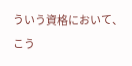ういう資格において、こう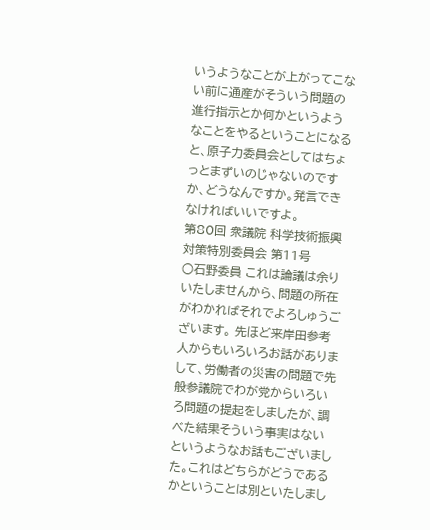いうようなことが上がってこない前に通産がそういう問題の進行指示とか何かというようなことをやるということになると、原子力委員会としてはちょっとまずいのじゃないのですか、どうなんですか。発言できなければいいですよ。
第80回 衆議院 科学技術振興対策特別委員会 第11号
○石野委員 これは論議は余りいたしませんから、問題の所在がわかればそれでよろしゅうございます。 先ほど来岸田参考人からもいろいろお話がありまして、労働者の災害の問題で先般参議院でわが党からいろいろ問題の提起をしましたが、調べた結果そういう事実はないというようなお話もございました。これはどちらがどうであるかということは別といたしまし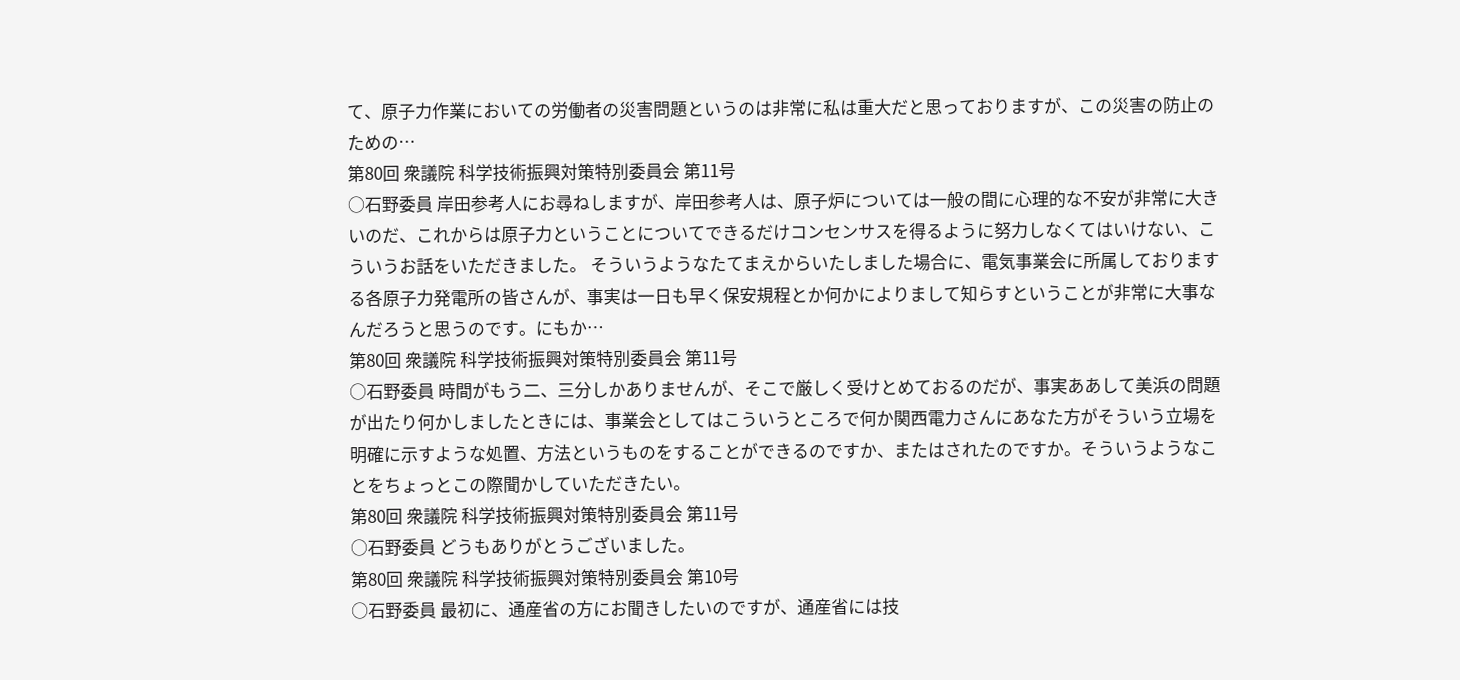て、原子力作業においての労働者の災害問題というのは非常に私は重大だと思っておりますが、この災害の防止のための…
第80回 衆議院 科学技術振興対策特別委員会 第11号
○石野委員 岸田参考人にお尋ねしますが、岸田参考人は、原子炉については一般の間に心理的な不安が非常に大きいのだ、これからは原子力ということについてできるだけコンセンサスを得るように努力しなくてはいけない、こういうお話をいただきました。 そういうようなたてまえからいたしました場合に、電気事業会に所属しておりまする各原子力発電所の皆さんが、事実は一日も早く保安規程とか何かによりまして知らすということが非常に大事なんだろうと思うのです。にもか…
第80回 衆議院 科学技術振興対策特別委員会 第11号
○石野委員 時間がもう二、三分しかありませんが、そこで厳しく受けとめておるのだが、事実ああして美浜の問題が出たり何かしましたときには、事業会としてはこういうところで何か関西電力さんにあなた方がそういう立場を明確に示すような処置、方法というものをすることができるのですか、またはされたのですか。そういうようなことをちょっとこの際聞かしていただきたい。
第80回 衆議院 科学技術振興対策特別委員会 第11号
○石野委員 どうもありがとうございました。
第80回 衆議院 科学技術振興対策特別委員会 第10号
○石野委員 最初に、通産省の方にお聞きしたいのですが、通産省には技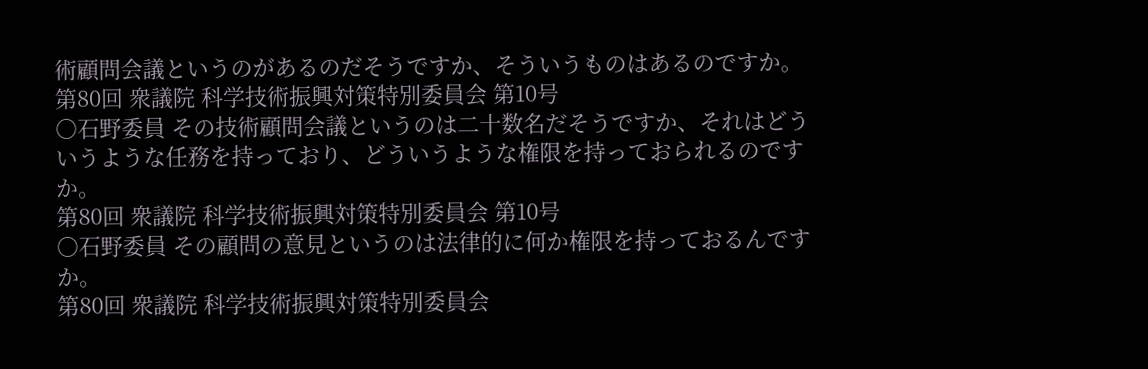術顧問会議というのがあるのだそうですか、そういうものはあるのですか。
第80回 衆議院 科学技術振興対策特別委員会 第10号
○石野委員 その技術顧問会議というのは二十数名だそうですか、それはどういうような任務を持っており、どういうような権限を持っておられるのですか。
第80回 衆議院 科学技術振興対策特別委員会 第10号
○石野委員 その顧問の意見というのは法律的に何か権限を持っておるんですか。
第80回 衆議院 科学技術振興対策特別委員会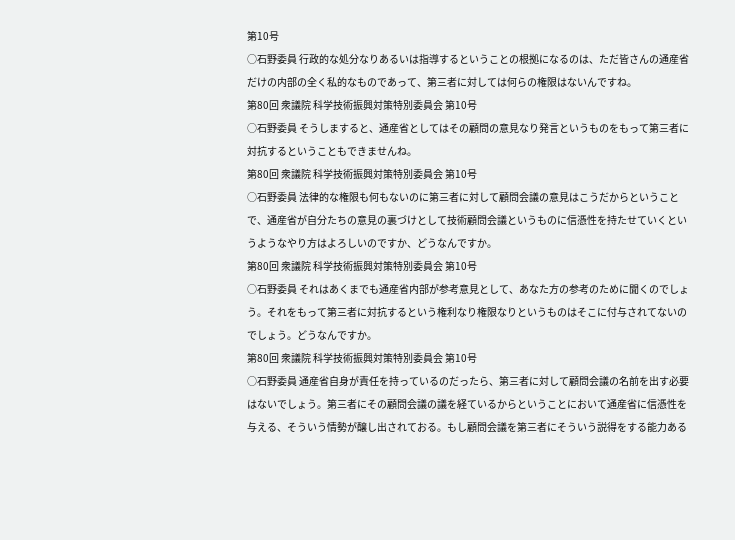第10号
○石野委員 行政的な処分なりあるいは指導するということの根拠になるのは、ただ皆さんの通産省だけの内部の全く私的なものであって、第三者に対しては何らの権限はないんですね。
第80回 衆議院 科学技術振興対策特別委員会 第10号
○石野委員 そうしますると、通産省としてはその顧問の意見なり発言というものをもって第三者に対抗するということもできませんね。
第80回 衆議院 科学技術振興対策特別委員会 第10号
○石野委員 法律的な権限も何もないのに第三者に対して顧問会議の意見はこうだからということで、通産省が自分たちの意見の裏づけとして技術顧問会議というものに信憑性を持たせていくというようなやり方はよろしいのですか、どうなんですか。
第80回 衆議院 科学技術振興対策特別委員会 第10号
○石野委員 それはあくまでも通産省内部が参考意見として、あなた方の参考のために聞くのでしょう。それをもって第三者に対抗するという権利なり権限なりというものはそこに付与されてないのでしょう。どうなんですか。
第80回 衆議院 科学技術振興対策特別委員会 第10号
○石野委員 通産省自身が責任を持っているのだったら、第三者に対して顧問会議の名前を出す必要はないでしょう。第三者にその顧問会議の議を経ているからということにおいて通産省に信憑性を与える、そういう情勢が醸し出されておる。もし顧問会議を第三者にそういう説得をする能力ある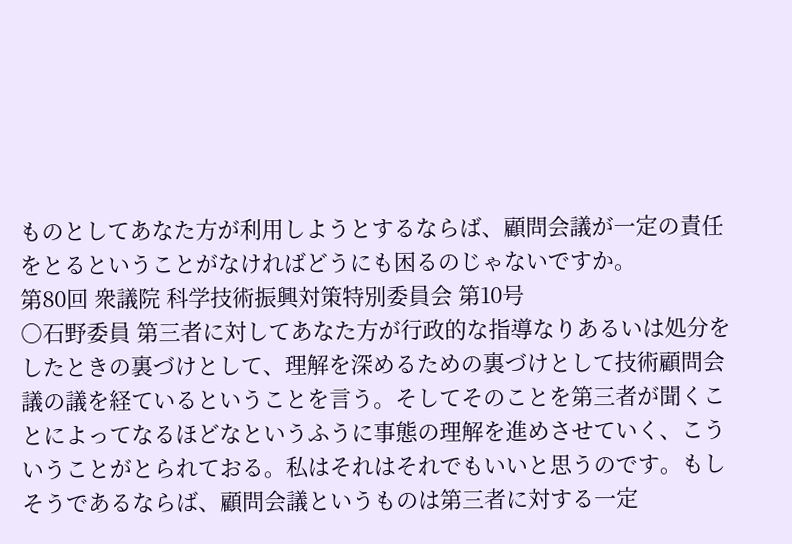ものとしてあなた方が利用しようとするならば、顧問会議が一定の責任をとるということがなければどうにも困るのじゃないですか。
第80回 衆議院 科学技術振興対策特別委員会 第10号
○石野委員 第三者に対してあなた方が行政的な指導なりあるいは処分をしたときの裏づけとして、理解を深めるための裏づけとして技術顧問会議の議を経ているということを言う。そしてそのことを第三者が聞くことによってなるほどなというふうに事態の理解を進めさせていく、こういうことがとられておる。私はそれはそれでもいいと思うのです。もしそうであるならば、顧問会議というものは第三者に対する一定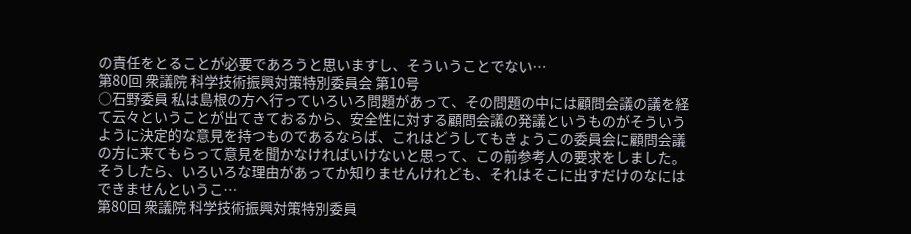の責任をとることが必要であろうと思いますし、そういうことでない…
第80回 衆議院 科学技術振興対策特別委員会 第10号
○石野委員 私は島根の方へ行っていろいろ問題があって、その問題の中には顧問会議の議を経て云々ということが出てきておるから、安全性に対する顧問会議の発議というものがそういうように決定的な意見を持つものであるならば、これはどうしてもきょうこの委員会に顧問会議の方に来てもらって意見を聞かなければいけないと思って、この前参考人の要求をしました。そうしたら、いろいろな理由があってか知りませんけれども、それはそこに出すだけのなにはできませんというこ…
第80回 衆議院 科学技術振興対策特別委員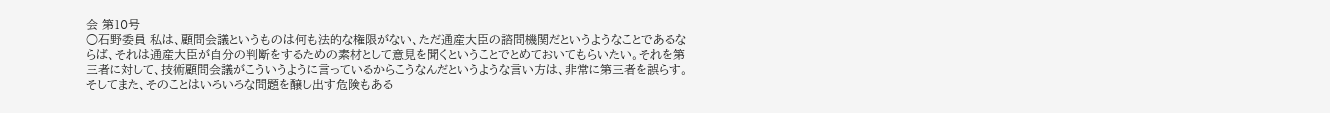会 第10号
○石野委員 私は、顧問会議というものは何も法的な権限がない、ただ通産大臣の諮問機関だというようなことであるならば、それは通産大臣が自分の判断をするための素材として意見を聞くということでとめておいてもらいたい。それを第三者に対して、技術顧問会議がこういうように言っているからこうなんだというような言い方は、非常に第三者を誤らす。そしてまた、そのことはいろいろな問題を醸し出す危険もある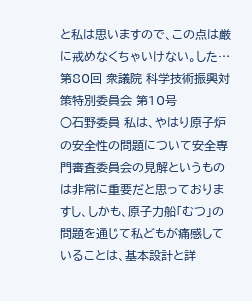と私は思いますので、この点は厳に戒めなくちゃいけない。した…
第80回 衆議院 科学技術振興対策特別委員会 第10号
○石野委員 私は、やはり原子炉の安全性の問題について安全専門審査委員会の見解というものは非常に重要だと思っておりますし、しかも、原子力船「むつ」の問題を通じて私どもが痛感していることは、基本設計と詳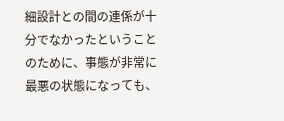細設計との間の連係が十分でなかったということのために、事態が非常に最悪の状態になっても、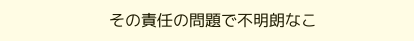その責任の問題で不明朗なこ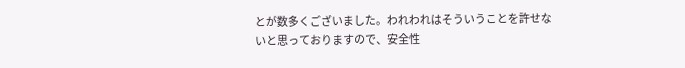とが数多くございました。われわれはそういうことを許せないと思っておりますので、安全性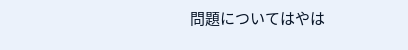問題についてはやは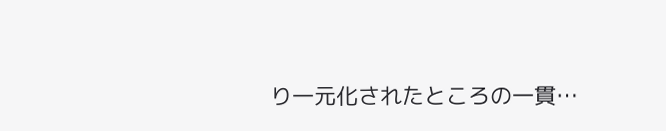り一元化されたところの一貫…